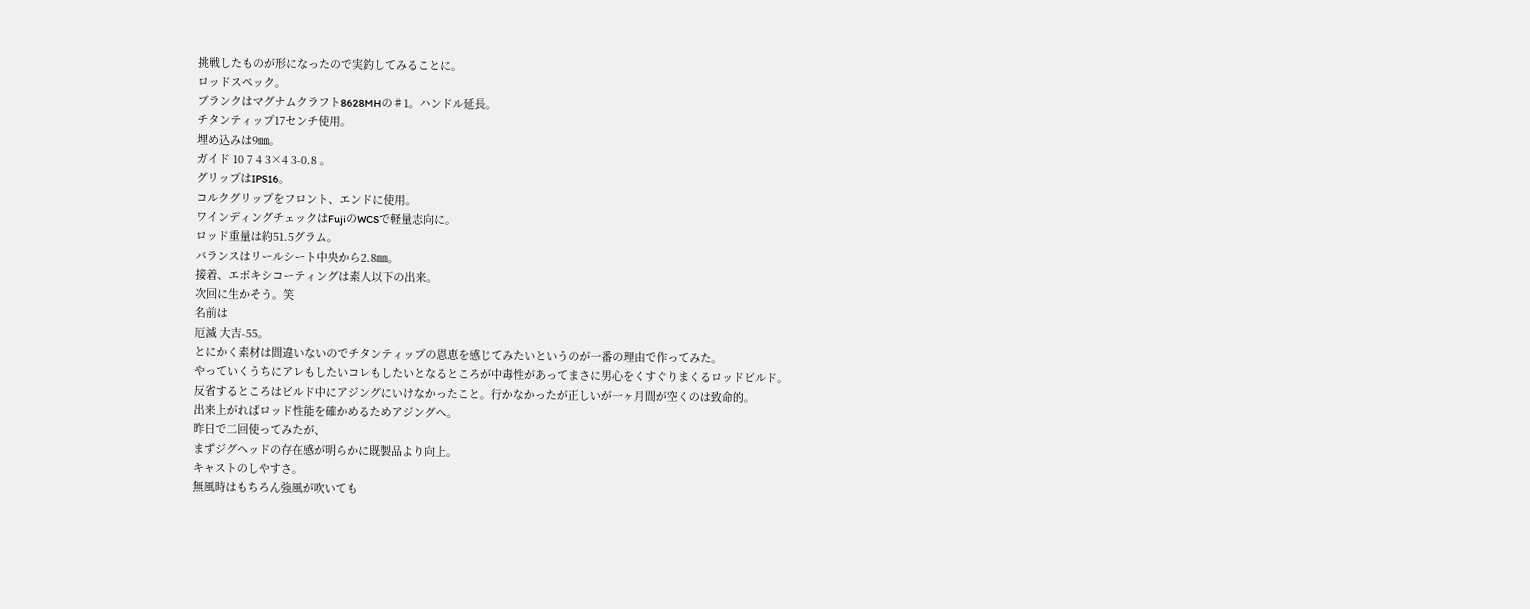挑戦したものが形になったので実釣してみることに。
ロッドスペック。
ブランクはマグナムクラフト8628MHの♯1。ハンドル延長。
チタンティップ17センチ使用。
埋め込みは9㎜。
ガイド 10 7 4 3×4 3-0.8 。
グリップはIPS16。
コルクグリップをフロント、エンドに使用。
ワインディングチェックはFujiのWCSで軽量志向に。
ロッド重量は約51.5グラム。
バランスはリールシート中央から2.8㎜。
接着、エポキシコーティングは素人以下の出来。
次回に生かそう。笑
名前は
厄滅 大吉-55。
とにかく素材は間違いないのでチタンティップの恩恵を感じてみたいというのが一番の理由で作ってみた。
やっていくうちにアレもしたいコレもしたいとなるところが中毒性があってまさに男心をくすぐりまくるロッドビルド。
反省するところはビルド中にアジングにいけなかったこと。行かなかったが正しいが一ヶ月間が空くのは致命的。
出来上がればロッド性能を確かめるためアジングへ。
昨日で二回使ってみたが、
まずジグヘッドの存在感が明らかに既製品より向上。
キャストのしやすさ。
無風時はもちろん強風が吹いても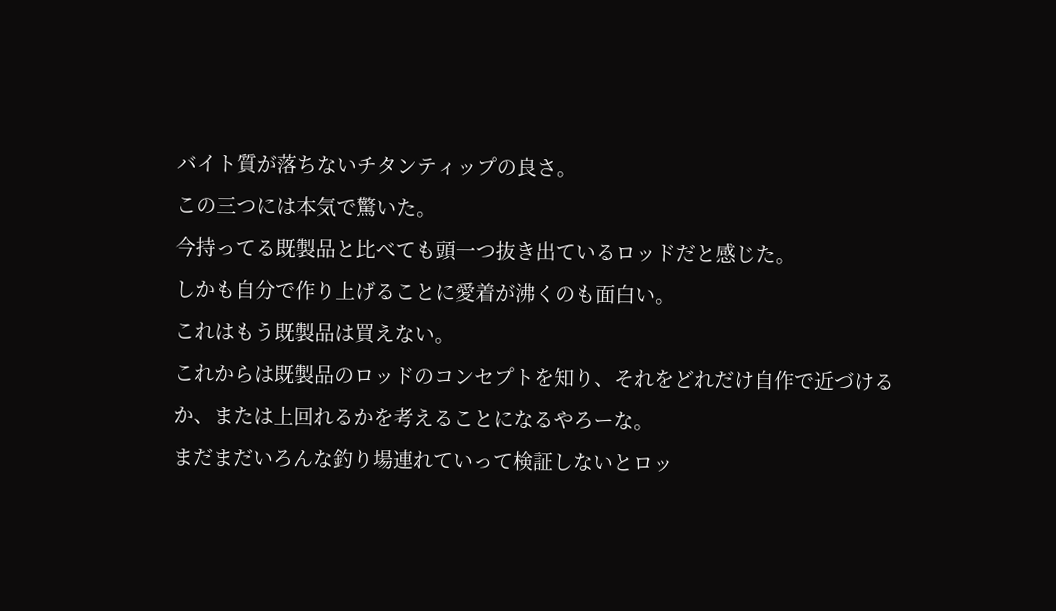バイト質が落ちないチタンティップの良さ。
この三つには本気で驚いた。
今持ってる既製品と比べても頭一つ抜き出ているロッドだと感じた。
しかも自分で作り上げることに愛着が沸くのも面白い。
これはもう既製品は買えない。
これからは既製品のロッドのコンセプトを知り、それをどれだけ自作で近づけるか、または上回れるかを考えることになるやろーな。
まだまだいろんな釣り場連れていって検証しないとロッ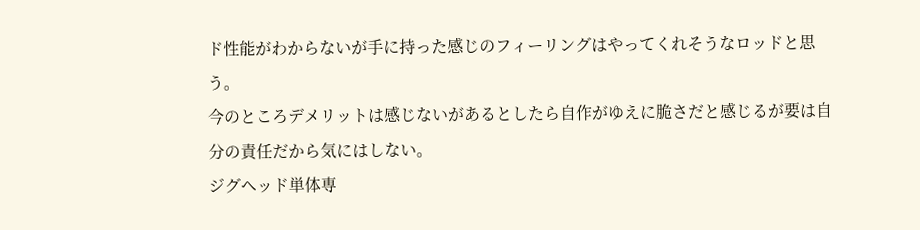ド性能がわからないが手に持った感じのフィーリングはやってくれそうなロッドと思う。
今のところデメリットは感じないがあるとしたら自作がゆえに脆さだと感じるが要は自分の責任だから気にはしない。
ジグヘッド単体専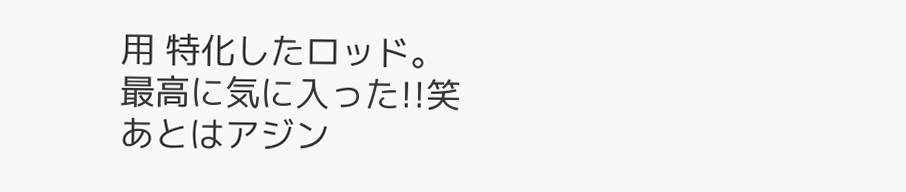用 特化したロッド。
最高に気に入った!!笑
あとはアジン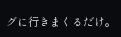グに行きまくるだけ。